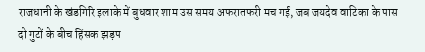राजधानी के खंडगिरि इलाके में बुधवार शाम उस समय अफरातफरी मच गई, जब जयदेव वाटिका के पास दो गुटों के बीच हिंसक झड़प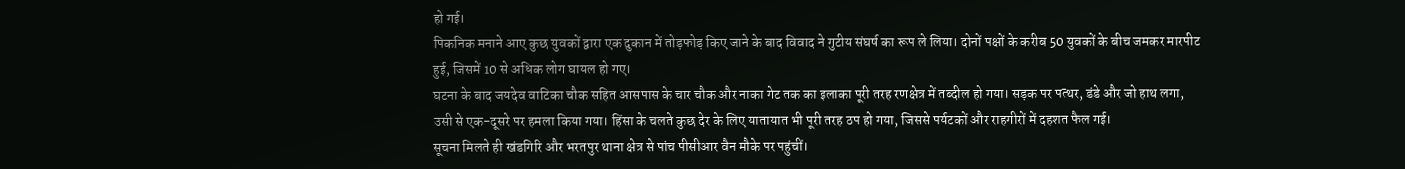हो गई।
पिकनिक मनाने आए कुछ युवकों द्वारा एक दुकान में तोड़फोड़ किए जाने के बाद विवाद ने गुटीय संघर्ष का रूप ले लिया। दोनों पक्षों के करीब 50 युवकों के बीच जमकर मारपीट हुई, जिसमें 10 से अधिक लोग घायल हो गए।
घटना के बाद जयदेव वाटिका चौक सहित आसपास के चार चौक और नाका गेट तक का इलाका पूरी तरह रणक्षेत्र में तब्दील हो गया। सड़क पर पत्थर, डंडे और जो हाथ लगा, उसी से एक-दूसरे पर हमला किया गया। हिंसा के चलते कुछ देर के लिए यातायात भी पूरी तरह ठप हो गया, जिससे पर्यटकों और राहगीरों में दहशत फैल गई।
सूचना मिलते ही खंडगिरि और भरतपुर थाना क्षेत्र से पांच पीसीआर वैन मौके पर पहुंचीं।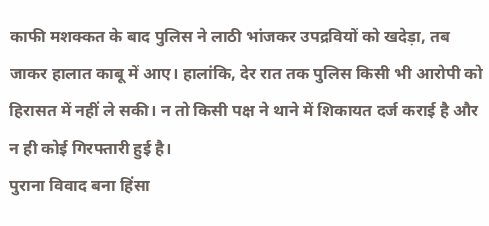काफी मशक्कत के बाद पुलिस ने लाठी भांजकर उपद्रवियों को खदेड़ा, तब जाकर हालात काबू में आए। हालांकि, देर रात तक पुलिस किसी भी आरोपी को हिरासत में नहीं ले सकी। न तो किसी पक्ष ने थाने में शिकायत दर्ज कराई है और न ही कोई गिरफ्तारी हुई है।
पुराना विवाद बना हिंसा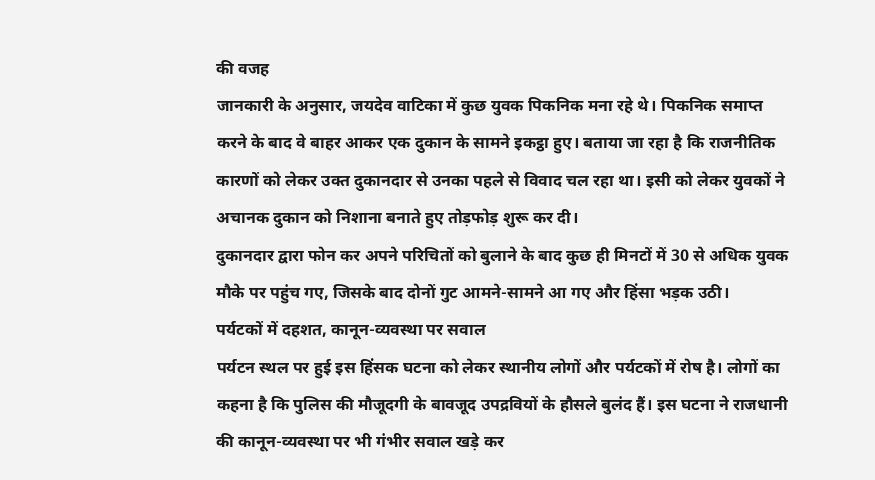की वजह
जानकारी के अनुसार, जयदेव वाटिका में कुछ युवक पिकनिक मना रहे थे। पिकनिक समाप्त करने के बाद वे बाहर आकर एक दुकान के सामने इकट्ठा हुए। बताया जा रहा है कि राजनीतिक कारणों को लेकर उक्त दुकानदार से उनका पहले से विवाद चल रहा था। इसी को लेकर युवकों ने अचानक दुकान को निशाना बनाते हुए तोड़फोड़ शुरू कर दी।
दुकानदार द्वारा फोन कर अपने परिचितों को बुलाने के बाद कुछ ही मिनटों में 30 से अधिक युवक मौके पर पहुंच गए, जिसके बाद दोनों गुट आमने-सामने आ गए और हिंसा भड़क उठी।
पर्यटकों में दहशत, कानून-व्यवस्था पर सवाल
पर्यटन स्थल पर हुई इस हिंसक घटना को लेकर स्थानीय लोगों और पर्यटकों में रोष है। लोगों का कहना है कि पुलिस की मौजूदगी के बावजूद उपद्रवियों के हौसले बुलंद हैं। इस घटना ने राजधानी की कानून-व्यवस्था पर भी गंभीर सवाल खड़े कर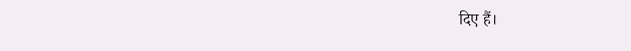दिए हैं।